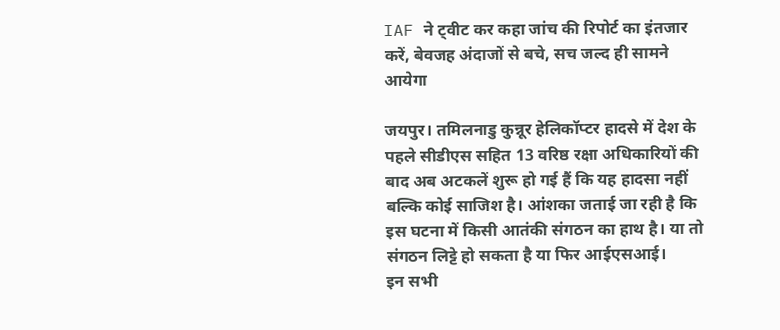IAF ने ट्वीट कर कहा जांच की रिपोर्ट का इंतजार करें, बेवजह अंदाजों से बचे, सच जल्द ही सामने आयेगा

जयपुर। तमिलनाडु कुन्नूर हेलिकॉप्टर हादसे में देश के पहले सीडीएस सहित 13 वरिष्ठ रक्षा अधिकारियों की बाद अब अटकलें शुरू हो गई हैं कि यह हादसा नहीं बल्कि कोई साजिश है। आंशका जताई जा रही है कि इस घटना में किसी आतंकी संगठन का हाथ है। या तो संगठन लिट्टे हो सकता है या फिर आईएसआई।
इन सभी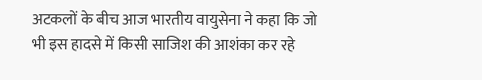अटकलों के बीच आज भारतीय वायुसेना ने कहा कि जो भी इस हादसे में किसी साजिश की आशंका कर रहे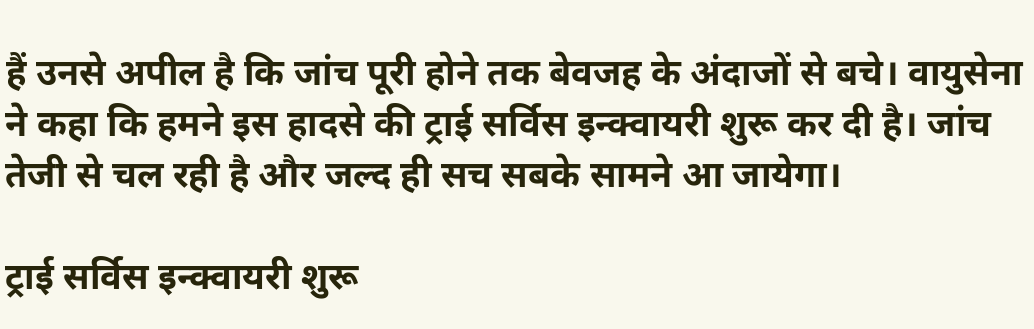हैं उनसे अपील है कि जांच पूरी होने तक बेवजह के अंदाजों से बचे। वायुसेना ने कहा कि हमने इस हादसे की ट्राई सर्विस इन्क्वायरी शुरू कर दी है। जांच तेजी से चल रही है और जल्द ही सच सबके सामने आ जायेगा।

ट्राई सर्विस इन्क्वायरी शुरू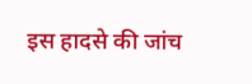इस हादसे की जांच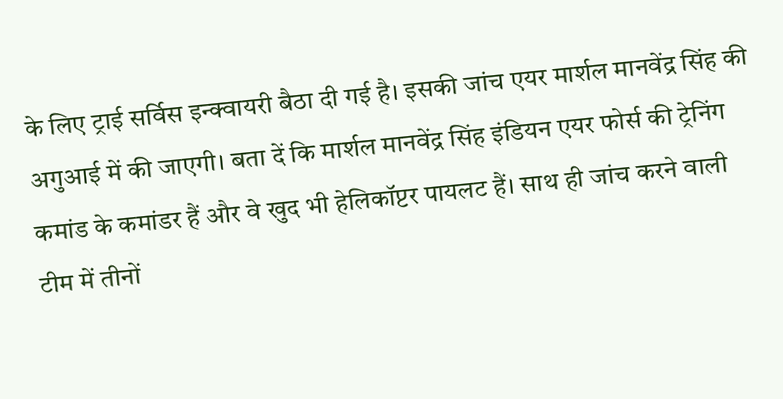के लिए ट्राई सर्विस इन्क्वायरी बैठा दी गई है। इसकी जांच एयर मार्शल मानवेंद्र सिंह की अगुआई में की जाएगी। बता दें कि मार्शल मानवेंद्र सिंह इंडियन एयर फोर्स की ट्रेनिंग कमांड के कमांडर हैं और वे खुद भी हेलिकॉप्टर पायलट हैं। साथ ही जांच करने वाली टीम में तीनों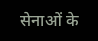सेनाओं के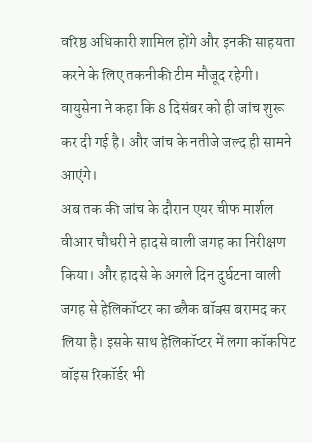वरिष्ठ अधिकारी शामिल होंगे और इनकी साहयता करने के लिए तकनीकी टीम मौजूद रहेगी। वायुसेना ने कहा कि 8 दिसंबर को ही जांच शुरू कर दी गई है। और जांच के नतीजे जल्द ही सामने आएंगे।
अब तक की जांच के दौरान एयर चीफ मार्शल वीआर चौधरी ने हादसे वाली जगह का निरीक्षण किया। और हादसे के अगले दिन दुर्घटना वाली जगह से हेलिकॉप्टर का ब्लैक बॉक्स बरामद कर लिया है। इसके साथ हेलिकॉप्टर में लगा कॉकपिट वॉइस रिकॉर्डर भी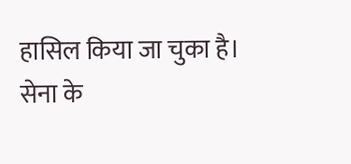हासिल किया जा चुका है।
सेना के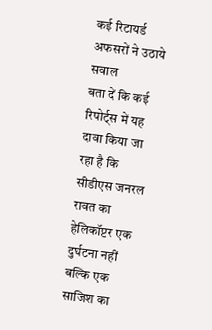कई रिटायर्ड अफसरों ने उठाये सवाल
बता दें कि कई रिपोर्ट्स में यह दावा किया जा रहा है कि सीडीएस जनरल रावत का हेलिकॉप्टर एक दुर्घटना नहीं बल्कि एक साजिश का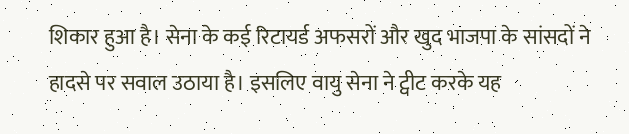शिकार हुआ है। सेना के कई रिटायर्ड अफसरों और खुद भाजपा के सांसदों ने हादसे पर सवाल उठाया है। इसलिए वायु सेना ने ट्वीट करके यह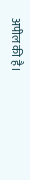अपील की है।